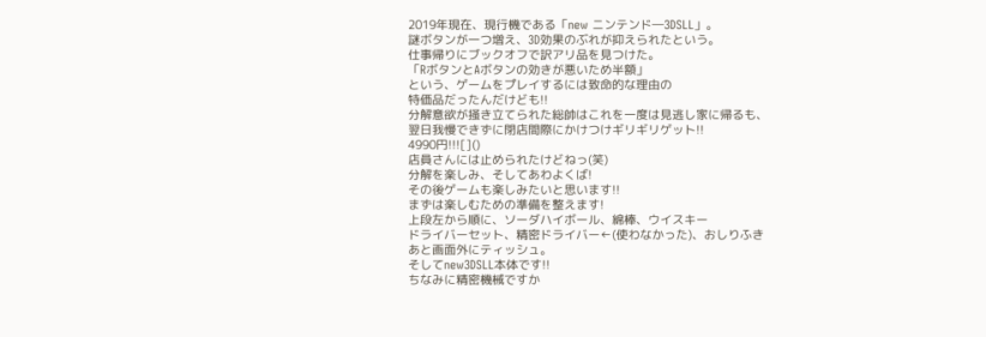2019年現在、現行機である「new ニンテンド―3DSLL」。
謎ボタンが一つ増え、3D効果のぶれが抑えられたという。
仕事帰りにブックオフで訳アリ品を見つけた。
「RボタンとAボタンの効きが悪いため半額」
という、ゲームをプレイするには致命的な理由の
特価品だったんだけども!!
分解意欲が掻き立てられた総帥はこれを一度は見逃し家に帰るも、
翌日我慢できずに閉店間際にかけつけギリギリゲット!!
4990円!!![]()
店員さんには止められたけどねっ(笑)
分解を楽しみ、そしてあわよくば!
その後ゲームも楽しみたいと思います!!
まずは楽しむための準備を整えます!
上段左から順に、ソーダハイボール、綿棒、ウイスキー
ドライバーセット、精密ドライバー←(使わなかった)、おしりふき
あと画面外にティッシュ。
そしてnew3DSLL本体です!!
ちなみに精密機械ですか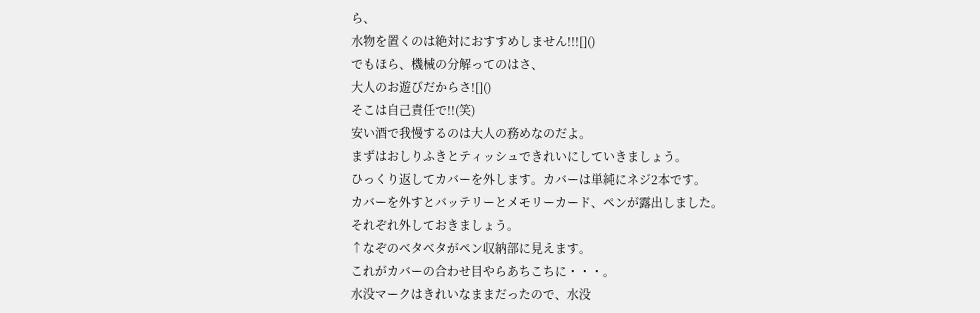ら、
水物を置くのは絶対におすすめしません!!![]()
でもほら、機械の分解ってのはさ、
大人のお遊びだからさ![]()
そこは自己責任で!!(笑)
安い酒で我慢するのは大人の務めなのだよ。
まずはおしりふきとティッシュできれいにしていきましょう。
ひっくり返してカバーを外します。カバーは単純にネジ2本です。
カバーを外すとバッテリーとメモリーカード、ペンが露出しました。
それぞれ外しておきましょう。
↑なぞのベタベタがペン収納部に見えます。
これがカバーの合わせ目やらあちこちに・・・。
水没マークはきれいなままだったので、水没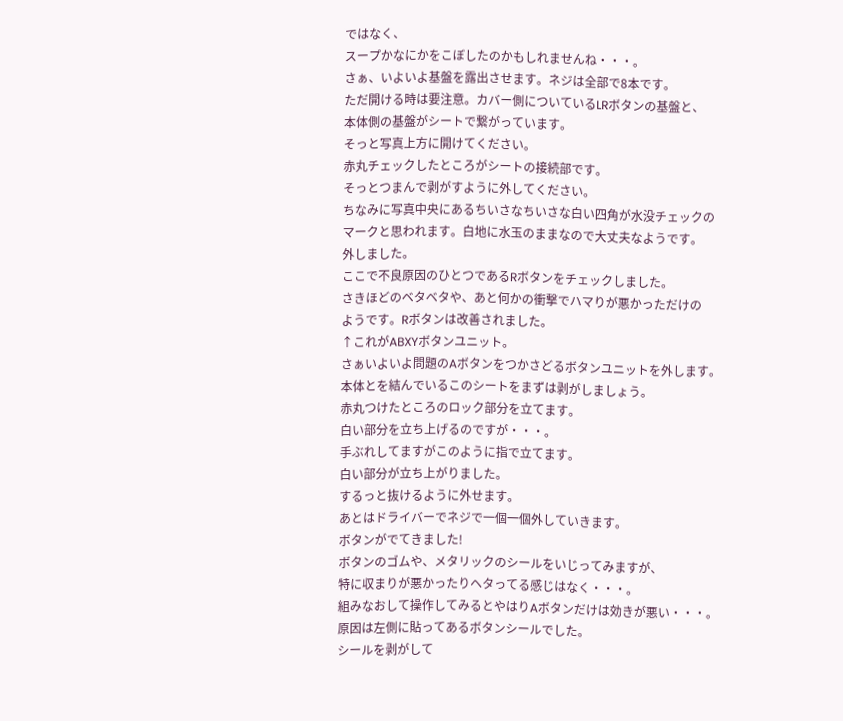ではなく、
スープかなにかをこぼしたのかもしれませんね・・・。
さぁ、いよいよ基盤を露出させます。ネジは全部で8本です。
ただ開ける時は要注意。カバー側についているLRボタンの基盤と、
本体側の基盤がシートで繋がっています。
そっと写真上方に開けてください。
赤丸チェックしたところがシートの接続部です。
そっとつまんで剥がすように外してください。
ちなみに写真中央にあるちいさなちいさな白い四角が水没チェックの
マークと思われます。白地に水玉のままなので大丈夫なようです。
外しました。
ここで不良原因のひとつであるRボタンをチェックしました。
さきほどのベタベタや、あと何かの衝撃でハマりが悪かっただけの
ようです。Rボタンは改善されました。
↑これがABXYボタンユニット。
さぁいよいよ問題のAボタンをつかさどるボタンユニットを外します。
本体とを結んでいるこのシートをまずは剥がしましょう。
赤丸つけたところのロック部分を立てます。
白い部分を立ち上げるのですが・・・。
手ぶれしてますがこのように指で立てます。
白い部分が立ち上がりました。
するっと抜けるように外せます。
あとはドライバーでネジで一個一個外していきます。
ボタンがでてきました!
ボタンのゴムや、メタリックのシールをいじってみますが、
特に収まりが悪かったりヘタってる感じはなく・・・。
組みなおして操作してみるとやはりAボタンだけは効きが悪い・・・。
原因は左側に貼ってあるボタンシールでした。
シールを剥がして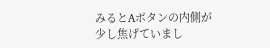みるとAボタンの内側が少し焦げていまし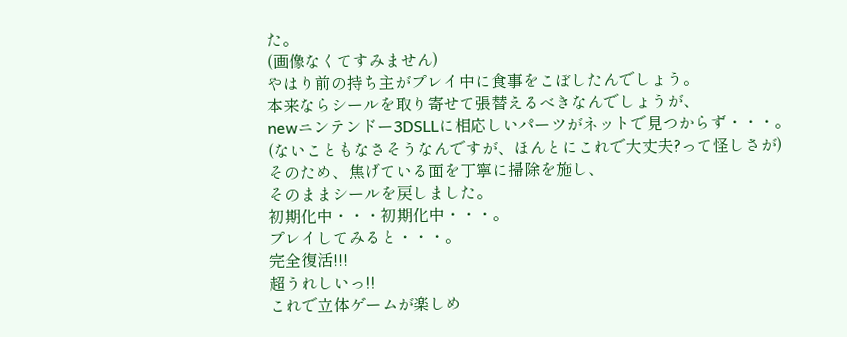た。
(画像なくてすみません)
やはり前の持ち主がプレイ中に食事をこぼしたんでしょう。
本来ならシールを取り寄せて張替えるべきなんでしょうが、
newニンテンドー3DSLLに相応しいパーツがネットで見つからず・・・。
(ないこともなさそうなんですが、ほんとにこれで大丈夫?って怪しさが)
そのため、焦げている面を丁寧に掃除を施し、
そのままシールを戻しました。
初期化中・・・初期化中・・・。
プレイしてみると・・・。
完全復活!!!
超うれしいっ!!
これで立体ゲームが楽しめ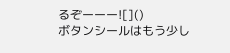るぞーーー![]()
ボタンシールはもう少し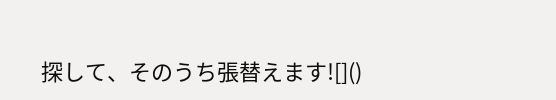探して、そのうち張替えます![]()